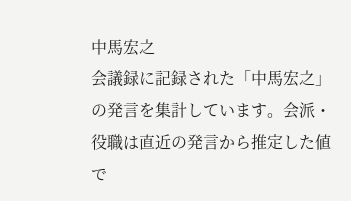中馬宏之
会議録に記録された「中馬宏之」の発言を集計しています。会派・役職は直近の発言から推定した値で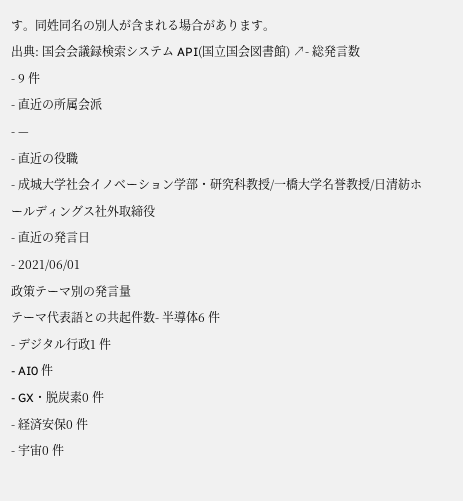す。同姓同名の別人が含まれる場合があります。
出典: 国会会議録検索システム API(国立国会図書館) ↗- 総発言数
- 9 件
- 直近の所属会派
- —
- 直近の役職
- 成城大学社会イノベーション学部・研究科教授/一橋大学名誉教授/日清紡ホールディングス社外取締役
- 直近の発言日
- 2021/06/01
政策テーマ別の発言量
テーマ代表語との共起件数- 半導体6 件
- デジタル行政1 件
- AI0 件
- GX・脱炭素0 件
- 経済安保0 件
- 宇宙0 件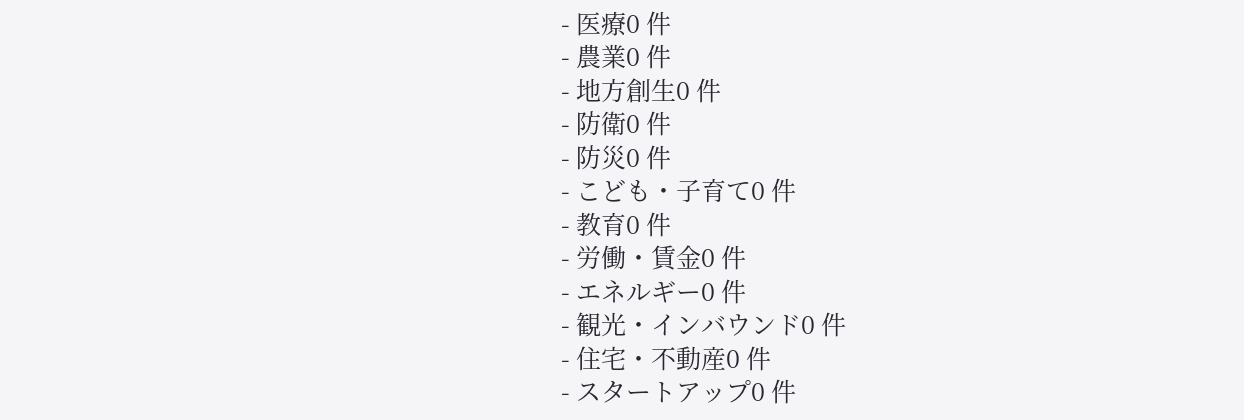- 医療0 件
- 農業0 件
- 地方創生0 件
- 防衛0 件
- 防災0 件
- こども・子育て0 件
- 教育0 件
- 労働・賃金0 件
- エネルギー0 件
- 観光・インバウンド0 件
- 住宅・不動産0 件
- スタートアップ0 件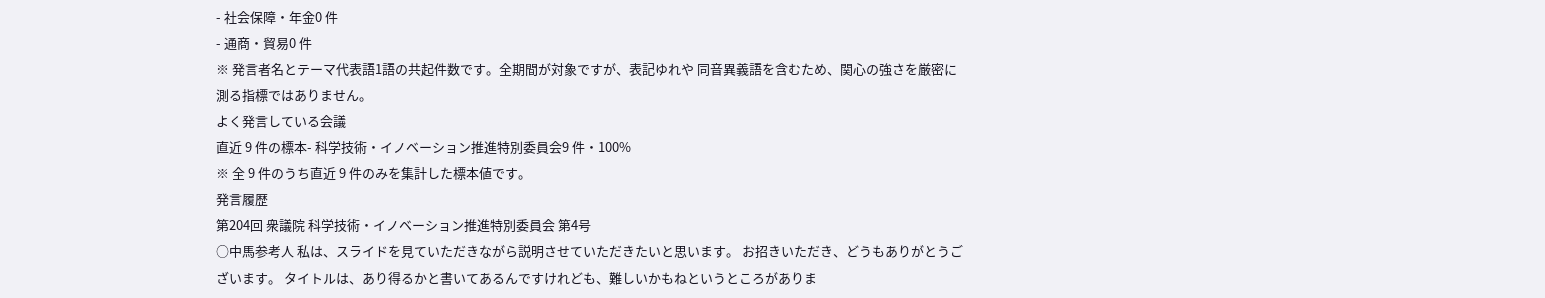- 社会保障・年金0 件
- 通商・貿易0 件
※ 発言者名とテーマ代表語1語の共起件数です。全期間が対象ですが、表記ゆれや 同音異義語を含むため、関心の強さを厳密に測る指標ではありません。
よく発言している会議
直近 9 件の標本- 科学技術・イノベーション推進特別委員会9 件・100%
※ 全 9 件のうち直近 9 件のみを集計した標本値です。
発言履歴
第204回 衆議院 科学技術・イノベーション推進特別委員会 第4号
○中馬参考人 私は、スライドを見ていただきながら説明させていただきたいと思います。 お招きいただき、どうもありがとうございます。 タイトルは、あり得るかと書いてあるんですけれども、難しいかもねというところがありま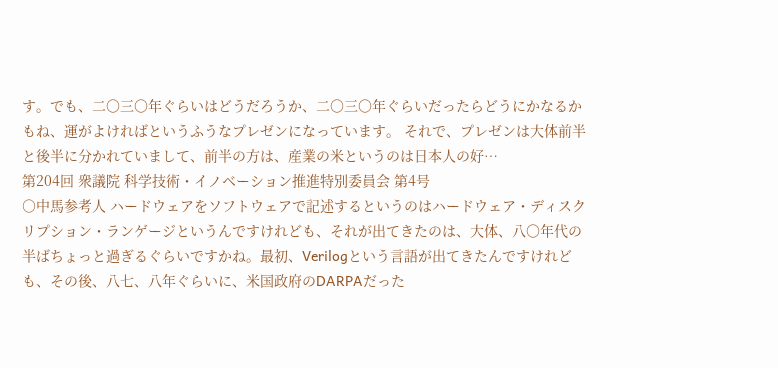す。でも、二〇三〇年ぐらいはどうだろうか、二〇三〇年ぐらいだったらどうにかなるかもね、運がよければというふうなプレゼンになっています。 それで、プレゼンは大体前半と後半に分かれていまして、前半の方は、産業の米というのは日本人の好…
第204回 衆議院 科学技術・イノベーション推進特別委員会 第4号
○中馬参考人 ハードウェアをソフトウェアで記述するというのはハードウェア・ディスクリプション・ランゲージというんですけれども、それが出てきたのは、大体、八〇年代の半ばちょっと過ぎるぐらいですかね。最初、Verilogという言語が出てきたんですけれども、その後、八七、八年ぐらいに、米国政府のDARPAだった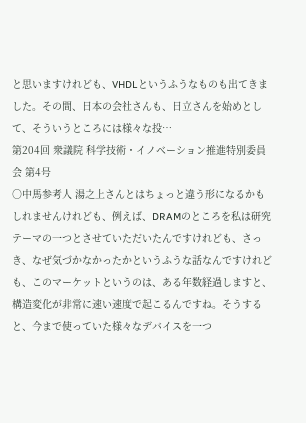と思いますけれども、VHDLというふうなものも出てきました。その間、日本の会社さんも、日立さんを始めとして、そういうところには様々な投…
第204回 衆議院 科学技術・イノベーション推進特別委員会 第4号
○中馬参考人 湯之上さんとはちょっと違う形になるかもしれませんけれども、例えば、DRAMのところを私は研究テーマの一つとさせていただいたんですけれども、さっき、なぜ気づかなかったかというふうな話なんですけれども、このマーケットというのは、ある年数経過しますと、構造変化が非常に速い速度で起こるんですね。そうすると、今まで使っていた様々なデバイスを一つ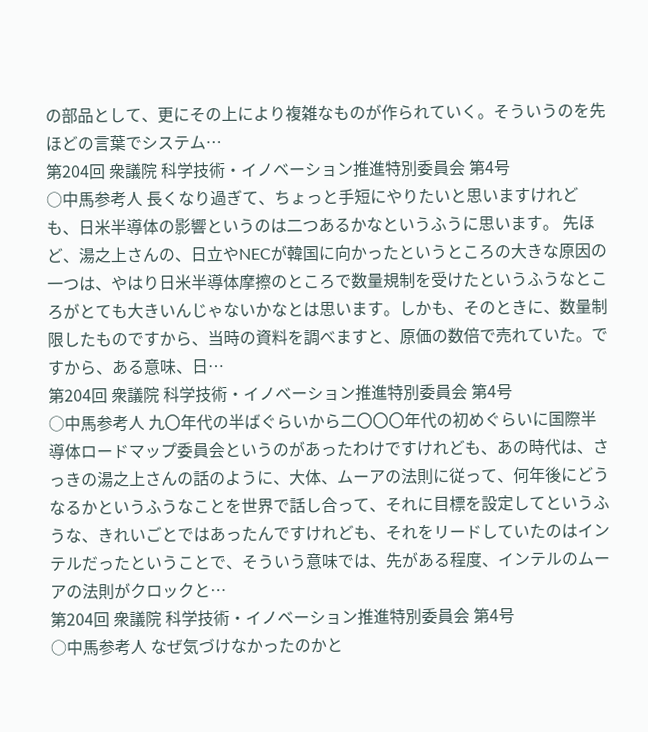の部品として、更にその上により複雑なものが作られていく。そういうのを先ほどの言葉でシステム…
第204回 衆議院 科学技術・イノベーション推進特別委員会 第4号
○中馬参考人 長くなり過ぎて、ちょっと手短にやりたいと思いますけれども、日米半導体の影響というのは二つあるかなというふうに思います。 先ほど、湯之上さんの、日立やNECが韓国に向かったというところの大きな原因の一つは、やはり日米半導体摩擦のところで数量規制を受けたというふうなところがとても大きいんじゃないかなとは思います。しかも、そのときに、数量制限したものですから、当時の資料を調べますと、原価の数倍で売れていた。ですから、ある意味、日…
第204回 衆議院 科学技術・イノベーション推進特別委員会 第4号
○中馬参考人 九〇年代の半ばぐらいから二〇〇〇年代の初めぐらいに国際半導体ロードマップ委員会というのがあったわけですけれども、あの時代は、さっきの湯之上さんの話のように、大体、ムーアの法則に従って、何年後にどうなるかというふうなことを世界で話し合って、それに目標を設定してというふうな、きれいごとではあったんですけれども、それをリードしていたのはインテルだったということで、そういう意味では、先がある程度、インテルのムーアの法則がクロックと…
第204回 衆議院 科学技術・イノベーション推進特別委員会 第4号
○中馬参考人 なぜ気づけなかったのかと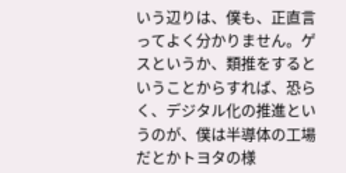いう辺りは、僕も、正直言ってよく分かりません。ゲスというか、類推をするということからすれば、恐らく、デジタル化の推進というのが、僕は半導体の工場だとかトヨタの様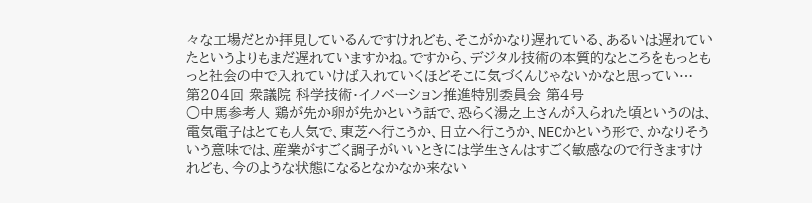々な工場だとか拝見しているんですけれども、そこがかなり遅れている、あるいは遅れていたというよりもまだ遅れていますかね。ですから、デジタル技術の本質的なところをもっともっと社会の中で入れていけば入れていくほどそこに気づくんじゃないかなと思ってい…
第204回 衆議院 科学技術・イノベーション推進特別委員会 第4号
○中馬参考人 鶏が先か卵が先かという話で、恐らく湯之上さんが入られた頃というのは、電気電子はとても人気で、東芝へ行こうか、日立へ行こうか、NECかという形で、かなりそういう意味では、産業がすごく調子がいいときには学生さんはすごく敏感なので行きますけれども、今のような状態になるとなかなか来ない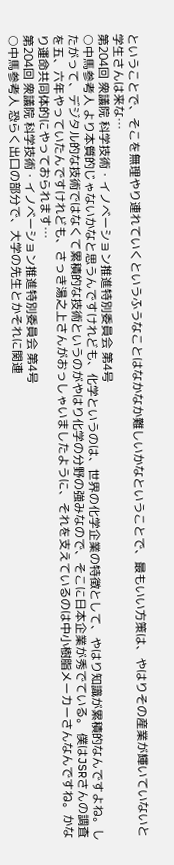ということで、そこを無理やり連れていくというふうなことはなかなか難しいかなということで、最もいい方策は、やはりその産業が輝いていないと学生さんは来な…
第204回 衆議院 科学技術・イノベーション推進特別委員会 第4号
○中馬参考人 より本質的じゃないかなと思うんですけれども、化学というのは、世界の化学企業の特徴として、やはり知識が累積的なんですよね。したがって、デジタル的な技術ではなくて累積的な技術というのがやはり化学の分野の強みなので、そこに日本企業が秀でている。 僕はJSRさんの調査を五、六年やっていたんですけれども、さっき湯之上さんがおっしゃいましたように、それを支えているのは中小樹脂メーカーさんなんですね。かなり運命共同体的にやっておられます…
第204回 衆議院 科学技術・イノベーション推進特別委員会 第4号
○中馬参考人 恐らく出口の部分で、大学の先生とかそれに関連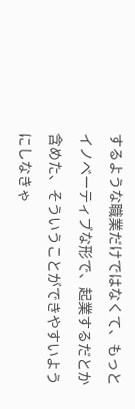するような職業だけではなくて、もっとイノベーティブな形で、起業するだとか含めた、そういうことができやすいようにしなきゃ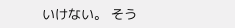いけない。 そう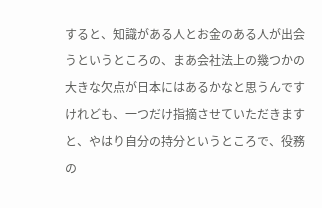すると、知識がある人とお金のある人が出会うというところの、まあ会社法上の幾つかの大きな欠点が日本にはあるかなと思うんですけれども、一つだけ指摘させていただきますと、やはり自分の持分というところで、役務の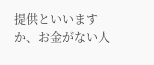提供といいますか、お金がない人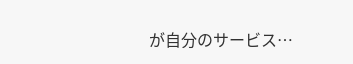が自分のサービス…